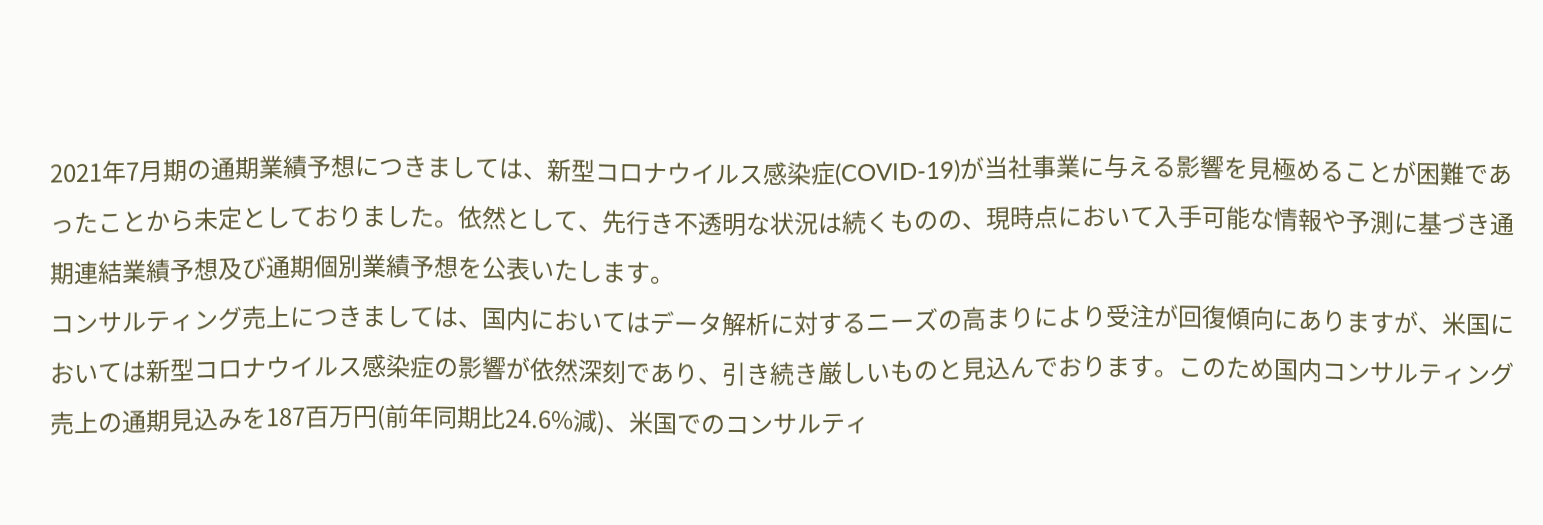2021年7月期の通期業績予想につきましては、新型コロナウイルス感染症(COVID-19)が当社事業に与える影響を見極めることが困難であったことから未定としておりました。依然として、先行き不透明な状況は続くものの、現時点において入手可能な情報や予測に基づき通期連結業績予想及び通期個別業績予想を公表いたします。
コンサルティング売上につきましては、国内においてはデータ解析に対するニーズの高まりにより受注が回復傾向にありますが、米国においては新型コロナウイルス感染症の影響が依然深刻であり、引き続き厳しいものと見込んでおります。このため国内コンサルティング売上の通期見込みを187百万円(前年同期比24.6%減)、米国でのコンサルティ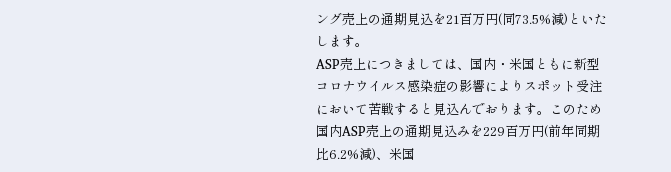ング売上の通期見込を21百万円(同73.5%減)といたします。
ASP売上につきましては、国内・米国ともに新型コロナウイルス感染症の影響によりスポット受注において苦戦すると見込んでおります。このため国内ASP売上の通期見込みを229百万円(前年同期比6.2%減)、米国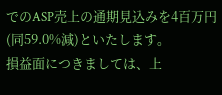でのASP売上の通期見込みを4百万円(同59.0%減)といたします。
損益面につきましては、上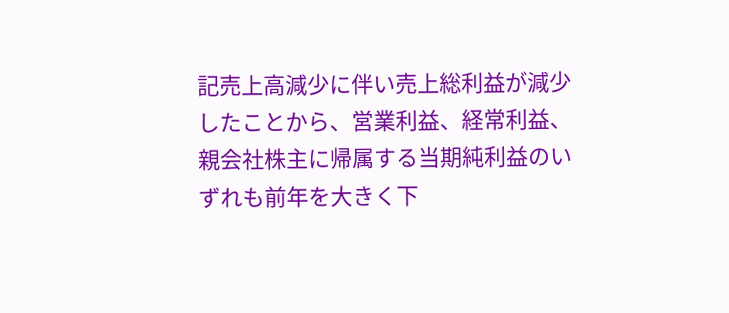記売上高減少に伴い売上総利益が減少したことから、営業利益、経常利益、親会社株主に帰属する当期純利益のいずれも前年を大きく下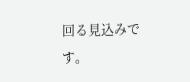回る見込みです。